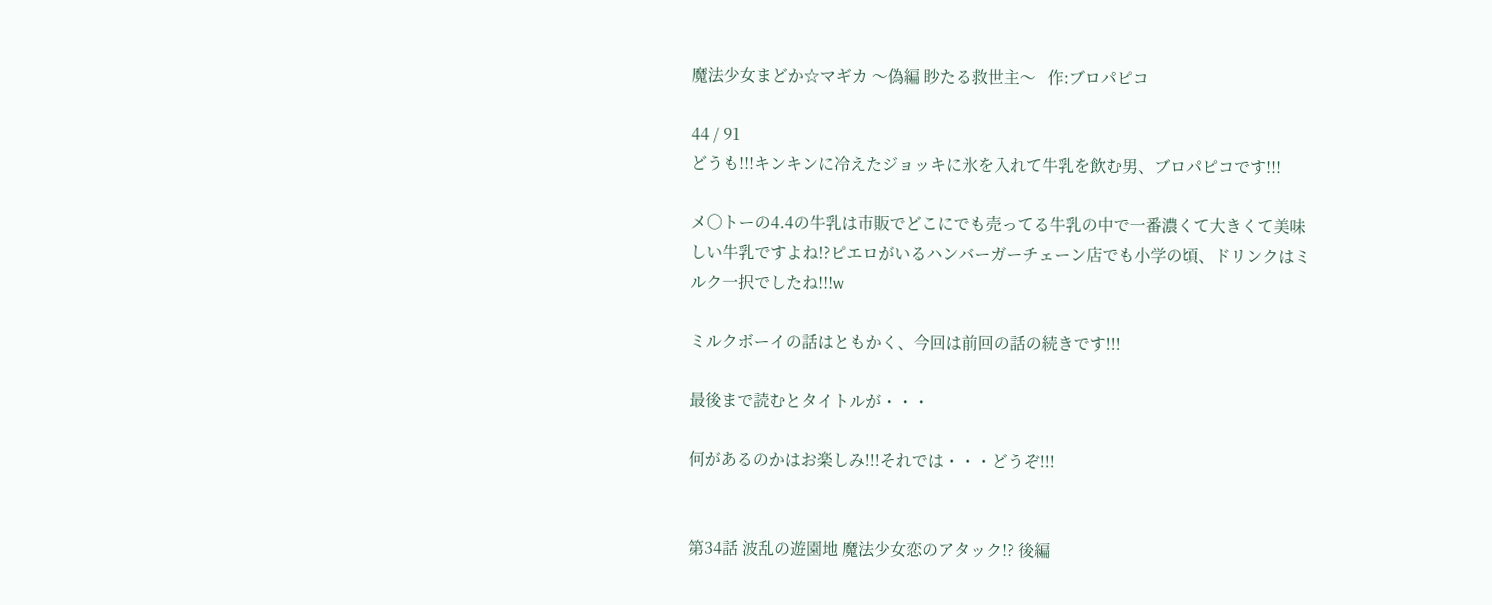魔法少女まどか☆マギカ 〜偽編 眇たる救世主〜   作:ブロパピコ

44 / 91
どうも!!!キンキンに冷えたジョッキに氷を入れて牛乳を飲む男、ブロパピコです!!!

メ○トーの4.4の牛乳は市販でどこにでも売ってる牛乳の中で一番濃くて大きくて美味しい牛乳ですよね!?ピエロがいるハンバーガーチェーン店でも小学の頃、ドリンクはミルク一択でしたね!!!w

ミルクボーイの話はともかく、今回は前回の話の続きです!!!

最後まで読むとタイトルが・・・

何があるのかはお楽しみ!!!それでは・・・どうぞ!!!


第34話 波乱の遊園地 魔法少女恋のアタック!? 後編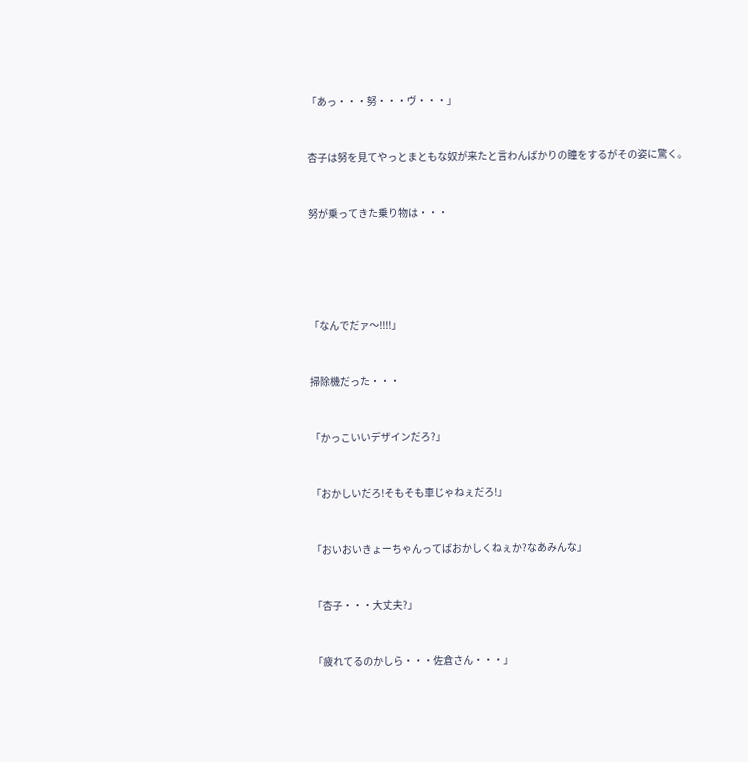「あっ・・・努・・・ヴ・・・」



杏子は努を見てやっとまともな奴が来たと言わんばかりの瞳をするがその姿に驚く。



努が乗ってきた乗り物は・・・







「なんでだァ〜!!!!」



掃除機だった・・・



「かっこいいデザインだろ?」



「おかしいだろ!そもそも車じゃねぇだろ!」



「おいおいきょーちゃんってばおかしくねぇか?なあみんな」



「杏子・・・大丈夫?」



「疲れてるのかしら・・・佐倉さん・・・」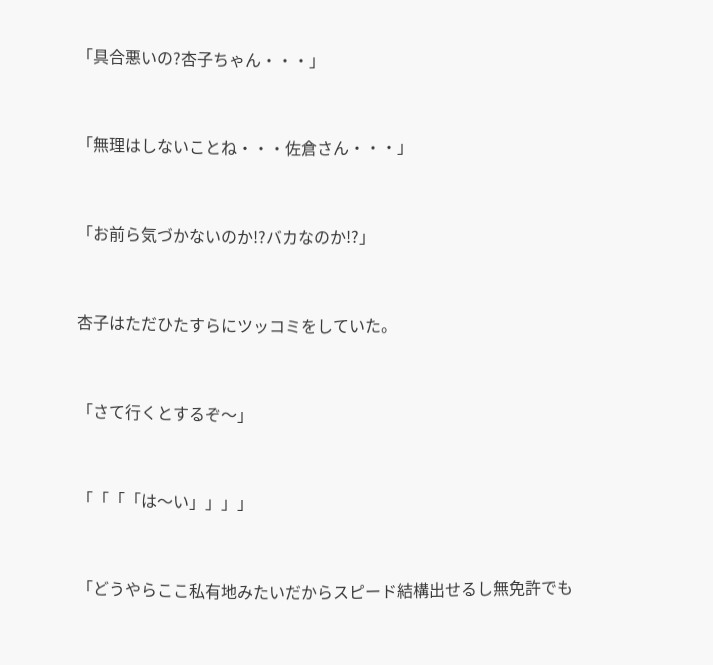「具合悪いの?杏子ちゃん・・・」



「無理はしないことね・・・佐倉さん・・・」



「お前ら気づかないのか!?バカなのか!?」



杏子はただひたすらにツッコミをしていた。



「さて行くとするぞ〜」



「「「「は〜い」」」」



「どうやらここ私有地みたいだからスピード結構出せるし無免許でも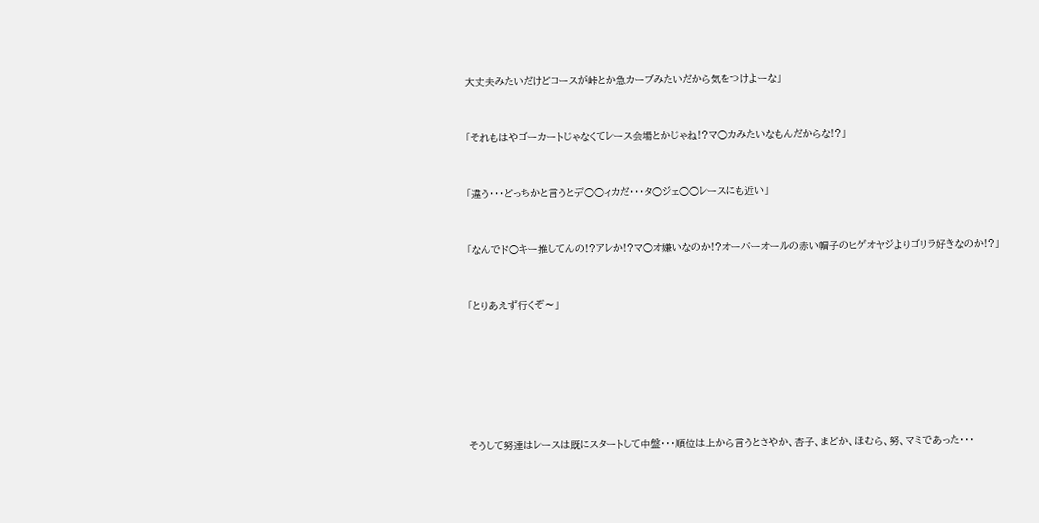大丈夫みたいだけどコースが峠とか急カーブみたいだから気をつけよーな」



「それもはやゴーカートじゃなくてレース会場とかじゃね!?マ○カみたいなもんだからな!?」



「違う・・・どっちかと言うとデ○○ィカだ・・・タ○ジェ○○レースにも近い」



「なんでド○キー推してんの!?アレか!?マ○オ嫌いなのか!?オーバーオールの赤い帽子のヒゲオヤジよりゴリラ好きなのか!?」



「とりあえず行くぞ〜」









そうして努達はレースは既にスタートして中盤・・・順位は上から言うとさやか、杏子、まどか、ほむら、努、マミであった・・・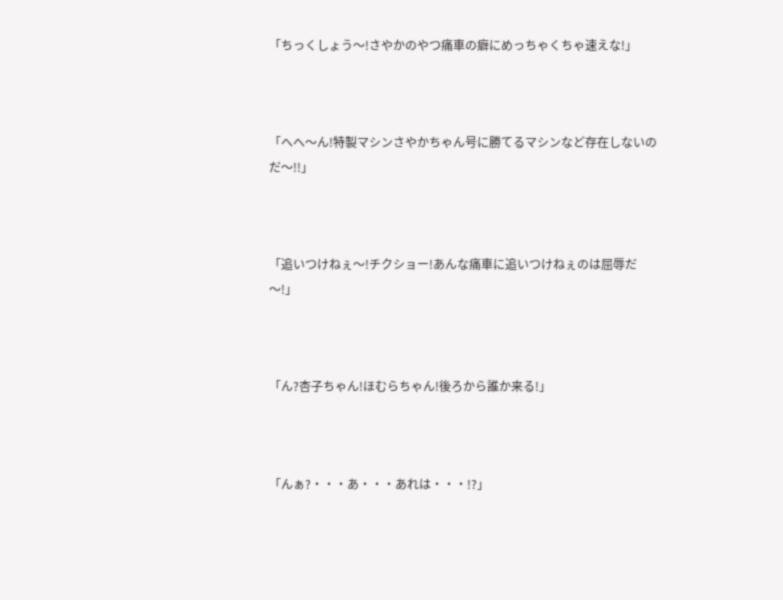「ちっくしょう〜!さやかのやつ痛車の癖にめっちゃくちゃ速えな!」



「へへ〜ん!特製マシンさやかちゃん号に勝てるマシンなど存在しないのだ〜!!」



「追いつけねぇ〜!チクショー!あんな痛車に追いつけねぇのは屈辱だ〜!」



「ん?杏子ちゃん!ほむらちゃん!後ろから誰か来る!」



「んぁ?・・・あ・・・あれは・・・!?」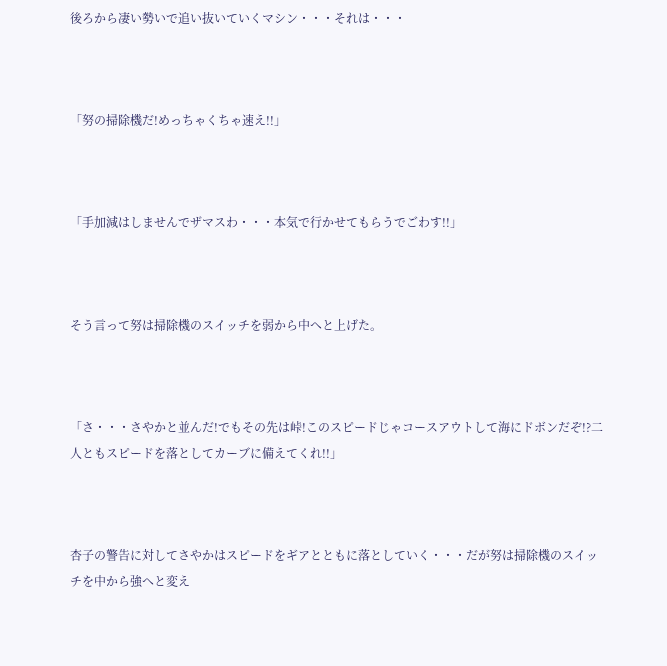後ろから凄い勢いで追い抜いていくマシン・・・それは・・・



「努の掃除機だ!めっちゃくちゃ速え!!」



「手加減はしませんでザマスわ・・・本気で行かせてもらうでごわす!!」



そう言って努は掃除機のスイッチを弱から中へと上げた。



「さ・・・さやかと並んだ!でもその先は峠!このスピードじゃコースアウトして海にドボンだぞ!?二人ともスピードを落としてカーブに備えてくれ!!」



杏子の警告に対してさやかはスピードをギアとともに落としていく・・・だが努は掃除機のスイッチを中から強へと変え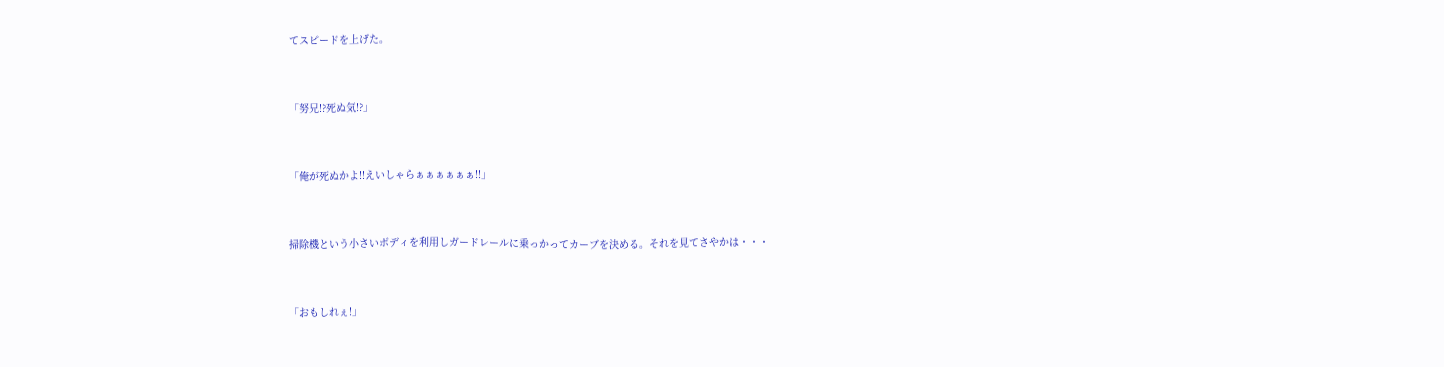てスピードを上げた。



「努兄!?死ぬ気!?」



「俺が死ぬかよ!!えいしゃらぁぁぁぁぁぁ!!」



掃除機という小さいボディを利用しガードレールに乗っかってカーブを決める。それを見てさやかは・・・



「おもしれぇ!」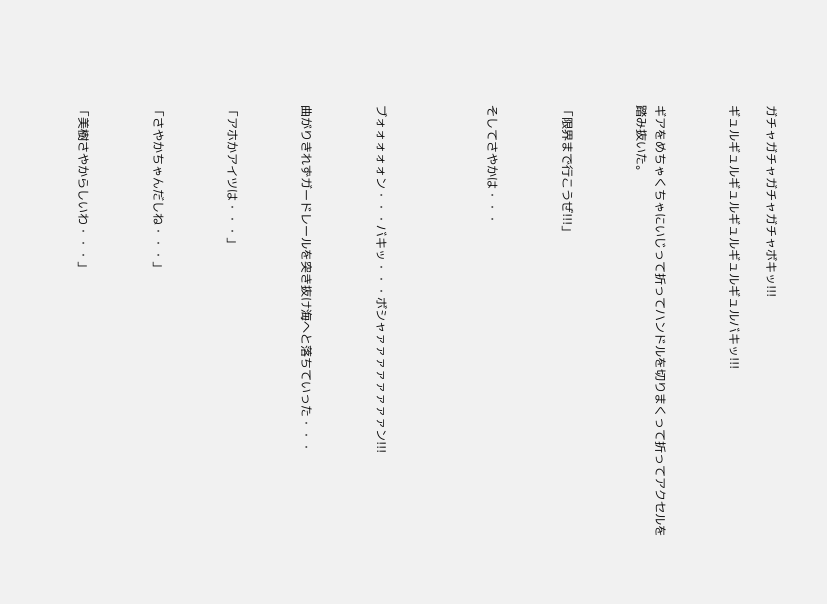ガチャガチャガチャガチャボキッ!!!

ギュルギュルギュルギュルギュルギュルバキッ!!!



ギアをめちゃくちゃにいじって折ってハンドルを切りまくって折ってアクセルを踏み抜いた。



「限界まで行こうぜ!!!」



そしてさやかは・・・





ブォォォォォン・・・バキッ・・・ボシャァァァァァァァァン!!!



曲がりきれずガードレールを突き抜け海へと落ちていった・・・



「アホかアイツは・・・」



「さやかちゃんだしね・・・」



「美樹さやからしいわ・・・」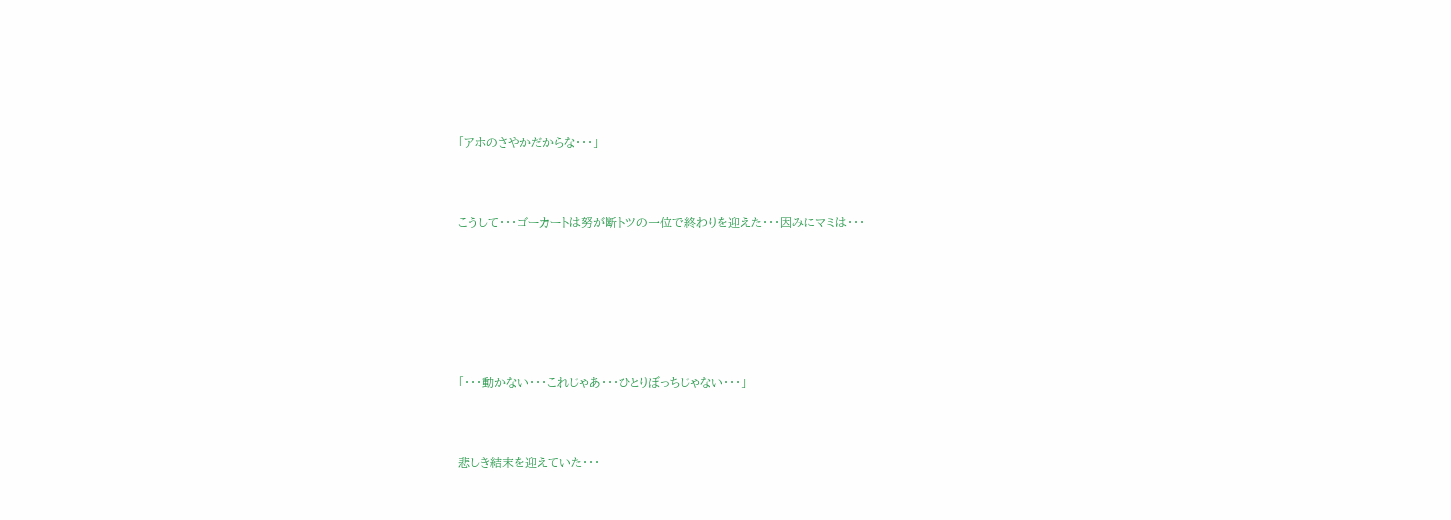「アホのさやかだからな・・・」



こうして・・・ゴーカートは努が断トツの一位で終わりを迎えた・・・因みにマミは・・・







「・・・動かない・・・これじゃあ・・・ひとりぼっちじゃない・・・」



悲しき結末を迎えていた・・・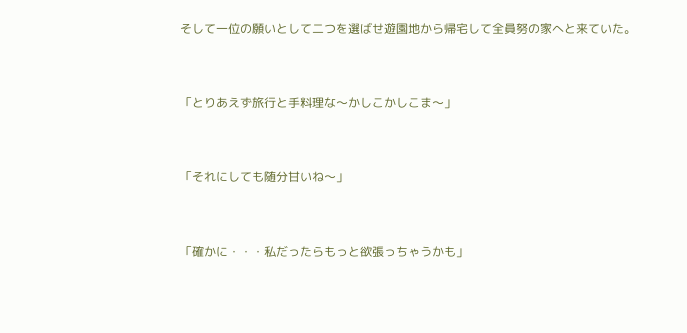そして一位の願いとして二つを選ばせ遊園地から帰宅して全員努の家へと来ていた。



「とりあえず旅行と手料理な〜かしこかしこま〜」



「それにしても随分甘いね〜」



「確かに・・・私だったらもっと欲張っちゃうかも」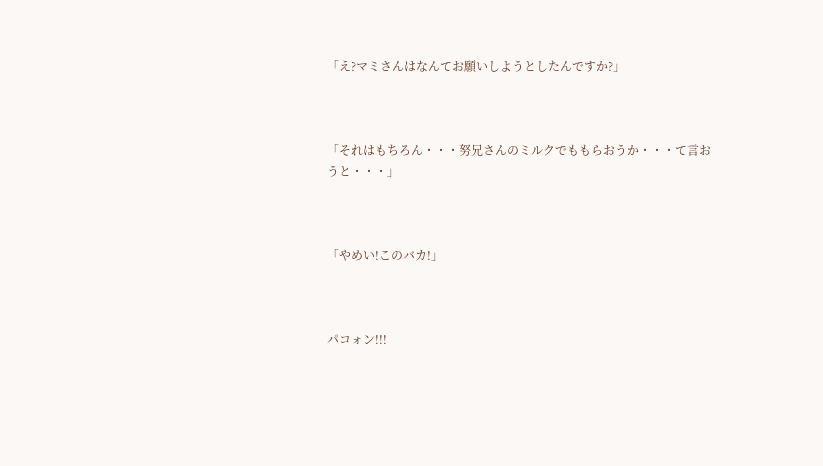「え?マミさんはなんてお願いしようとしたんですか?」



「それはもちろん・・・努兄さんのミルクでももらおうか・・・て言おうと・・・」



「やめい!このバカ!」



パコォン!!!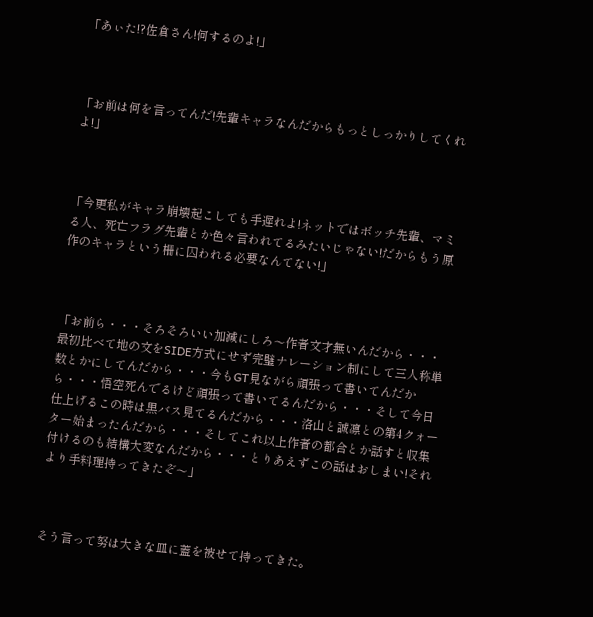「あぃた!?佐倉さん!何するのよ!」



「お前は何を言ってんだ!先輩キャラなんだからもっとしっかりしてくれよ!」



「今更私がキャラ崩壊起こしても手遅れよ!ネットではボッチ先輩、マミる人、死亡フラグ先輩とか色々言われてるみたいじゃない!だからもう原作のキャラという柵に囚われる必要なんてない!」



「お前ら・・・そろそろいい加減にしろ〜作者文才無いんだから・・・最初比べて地の文をSIDE方式にせず完璧ナレーション制にして三人称単数とかにしてんだから・・・今もGT見ながら頑張って書いてんだから・・・悟空死んでるけど頑張って書いてるんだから・・・そして今日仕上げるこの時は黒バス見てるんだから・・・洛山と誠凛との第4クォーター始まったんだから・・・そしてこれ以上作者の都合とか話すと収集付けるのも結構大変なんだから・・・とりあえずこの話はおしまい!それより手料理持ってきたぞ〜」



そう言って努は大きな皿に蓋を被せて持ってきた。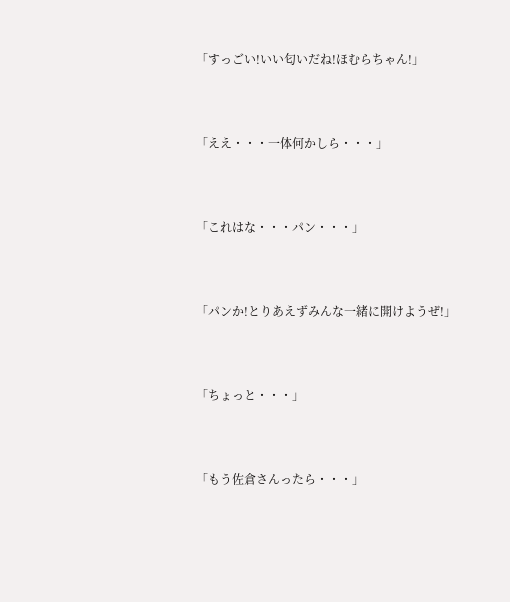「すっごい!いい匂いだね!ほむらちゃん!」



「ええ・・・一体何かしら・・・」



「これはな・・・パン・・・」



「パンか!とりあえずみんな一緒に開けようぜ!」



「ちょっと・・・」



「もう佐倉さんったら・・・」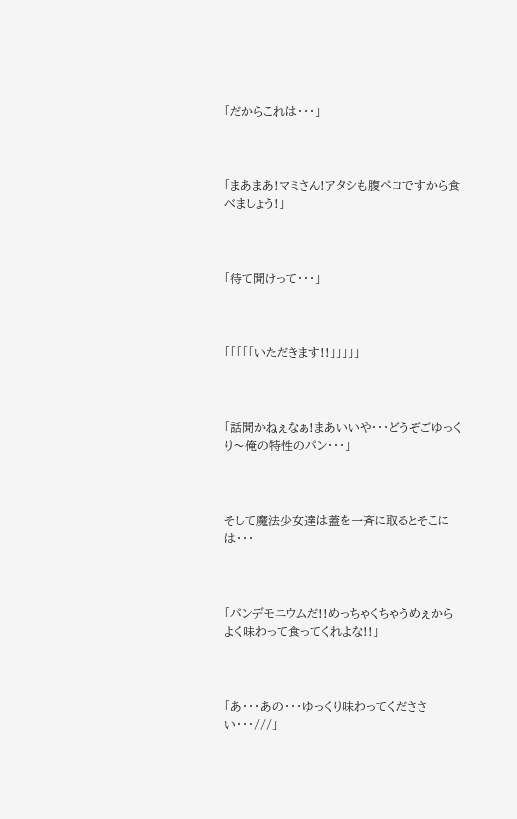「だからこれは・・・」



「まあまあ!マミさん!アタシも腹ペコですから食べましょう!」



「待て聞けって・・・」



「「「「「いただきます!!」」」」」



「話聞かねぇなぁ!まあいいや・・・どうぞごゆっくり〜俺の特性のパン・・・」



そして魔法少女達は蓋を一斉に取るとそこには・・・



「パンデモニウムだ!!めっちゃくちゃうめぇからよく味わって食ってくれよな!!」



「あ・・・あの・・・ゆっくり味わってくだささい・・・///」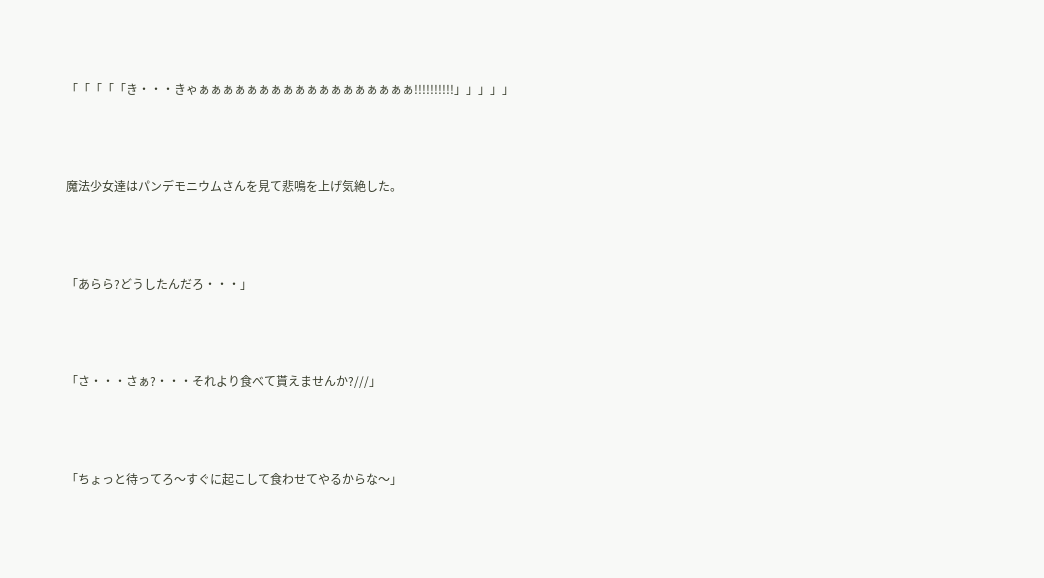「「「「「き・・・きゃぁぁぁぁぁぁぁぁぁぁぁぁぁぁぁぁぁぁ!!!!!!!!!!」」」」」



魔法少女達はパンデモニウムさんを見て悲鳴を上げ気絶した。



「あらら?どうしたんだろ・・・」



「さ・・・さぁ?・・・それより食べて貰えませんか?///」



「ちょっと待ってろ〜すぐに起こして食わせてやるからな〜」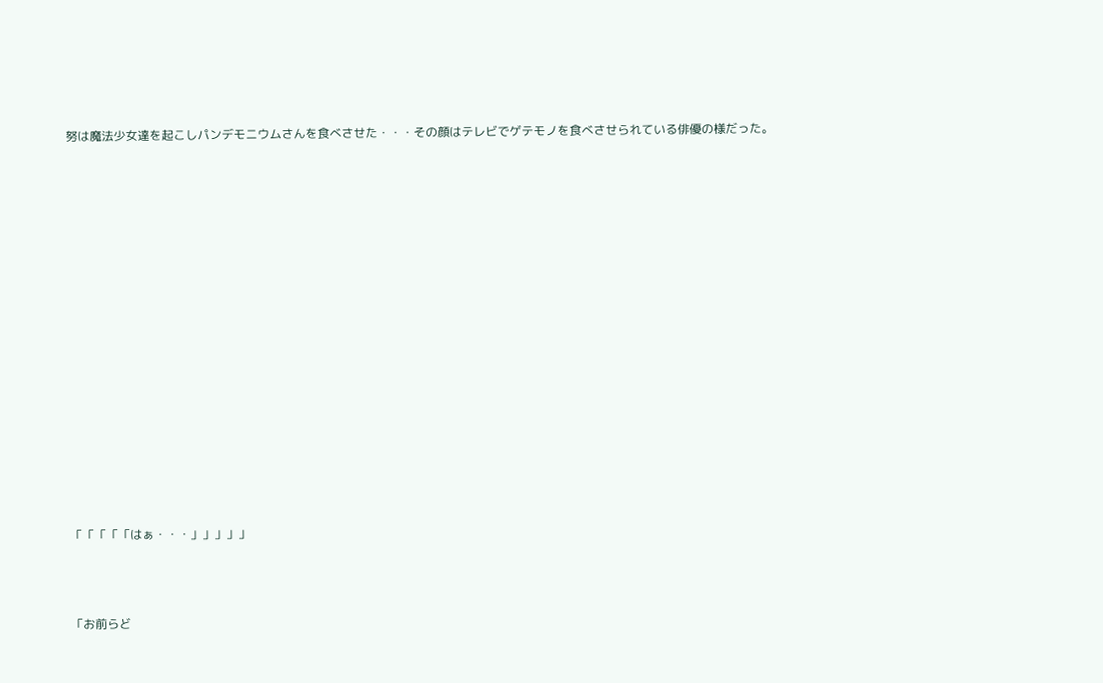努は魔法少女達を起こしパンデモニウムさんを食べさせた・・・その顔はテレビでゲテモノを食べさせられている俳優の様だった。

















「「「「「はぁ・・・」」」」」



「お前らど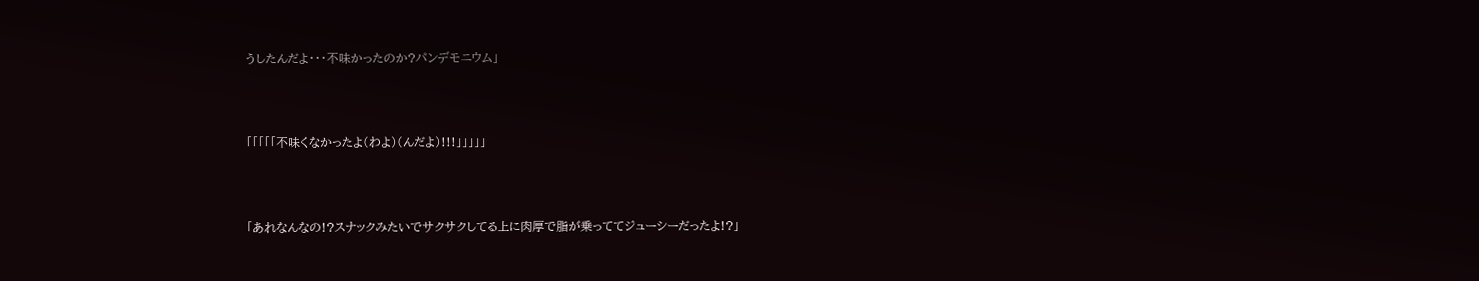うしたんだよ・・・不味かったのか?パンデモニウム」



「「「「「不味くなかったよ(わよ)(んだよ)!!!」」」」」



「あれなんなの!?スナックみたいでサクサクしてる上に肉厚で脂が乗っててジューシーだったよ!?」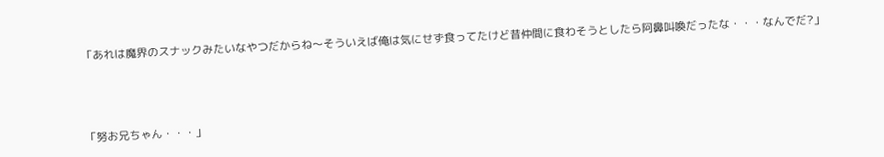「あれは魔界のスナックみたいなやつだからね〜そういえば俺は気にせず食ってたけど昔仲間に食わそうとしたら阿鼻叫喚だったな・・・なんでだ?」



「努お兄ちゃん・・・」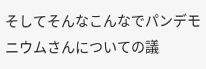そしてそんなこんなでパンデモニウムさんについての議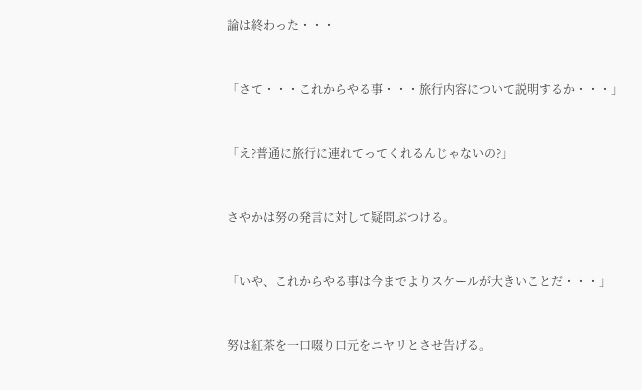論は終わった・・・



「さて・・・これからやる事・・・旅行内容について説明するか・・・」



「え?普通に旅行に連れてってくれるんじゃないの?」



さやかは努の発言に対して疑問ぶつける。



「いや、これからやる事は今までよりスケールが大きいことだ・・・」



努は紅茶を一口啜り口元をニヤリとさせ告げる。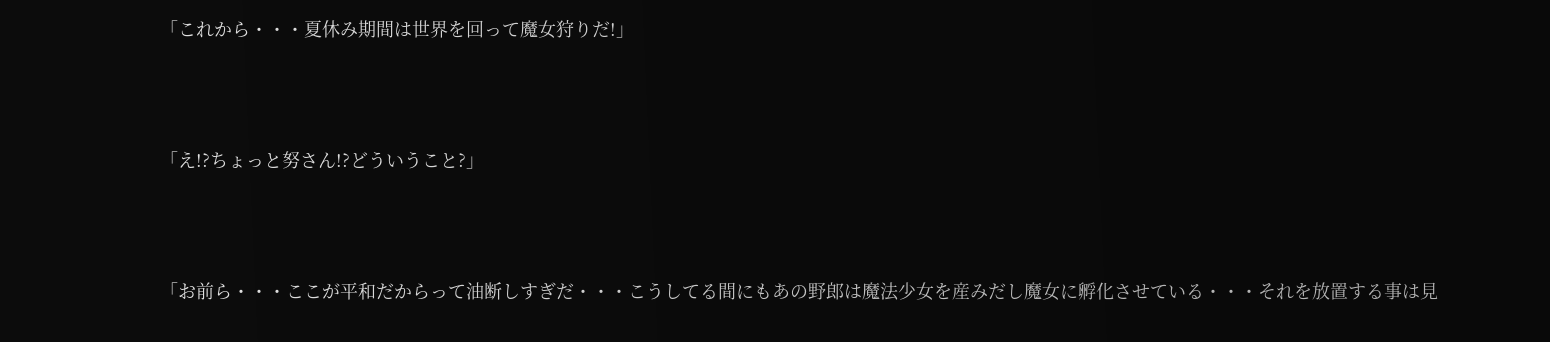「これから・・・夏休み期間は世界を回って魔女狩りだ!」



「え!?ちょっと努さん!?どういうこと?」



「お前ら・・・ここが平和だからって油断しすぎだ・・・こうしてる間にもあの野郎は魔法少女を産みだし魔女に孵化させている・・・それを放置する事は見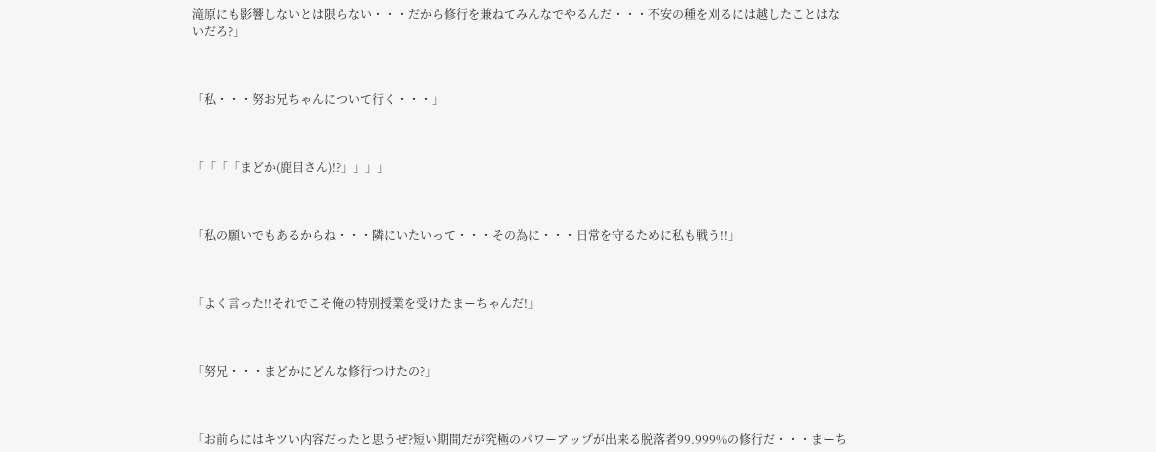滝原にも影響しないとは限らない・・・だから修行を兼ねてみんなでやるんだ・・・不安の種を刈るには越したことはないだろ?」



「私・・・努お兄ちゃんについて行く・・・」



「「「「まどか(鹿目さん)!?」」」」



「私の願いでもあるからね・・・隣にいたいって・・・その為に・・・日常を守るために私も戦う!!」



「よく言った!!それでこそ俺の特別授業を受けたまーちゃんだ!」



「努兄・・・まどかにどんな修行つけたの?」



「お前らにはキツい内容だったと思うぜ?短い期間だが究極のパワーアップが出来る脱落者99.999%の修行だ・・・まーち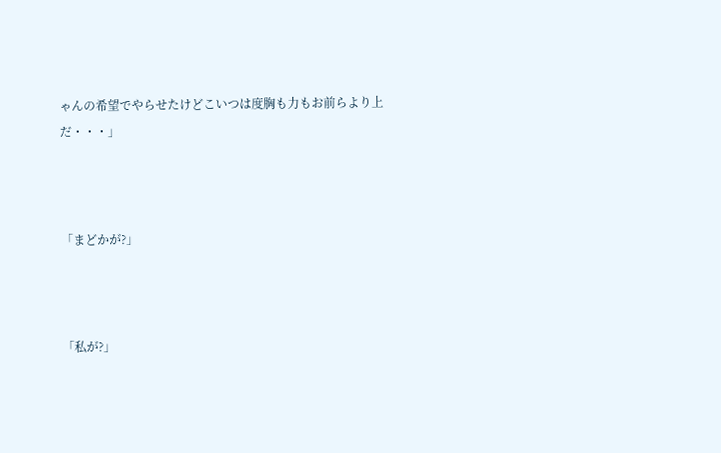ゃんの希望でやらせたけどこいつは度胸も力もお前らより上だ・・・」



「まどかが?」



「私が?」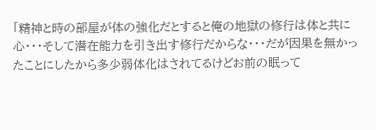「精神と時の部屋が体の強化だとすると俺の地獄の修行は体と共に心・・・そして潜在能力を引き出す修行だからな・・・だが因果を無かったことにしたから多少弱体化はされてるけどお前の眠って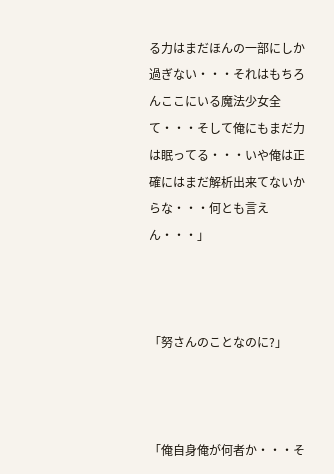る力はまだほんの一部にしか過ぎない・・・それはもちろんここにいる魔法少女全て・・・そして俺にもまだ力は眠ってる・・・いや俺は正確にはまだ解析出来てないからな・・・何とも言えん・・・」



「努さんのことなのに?」



「俺自身俺が何者か・・・そ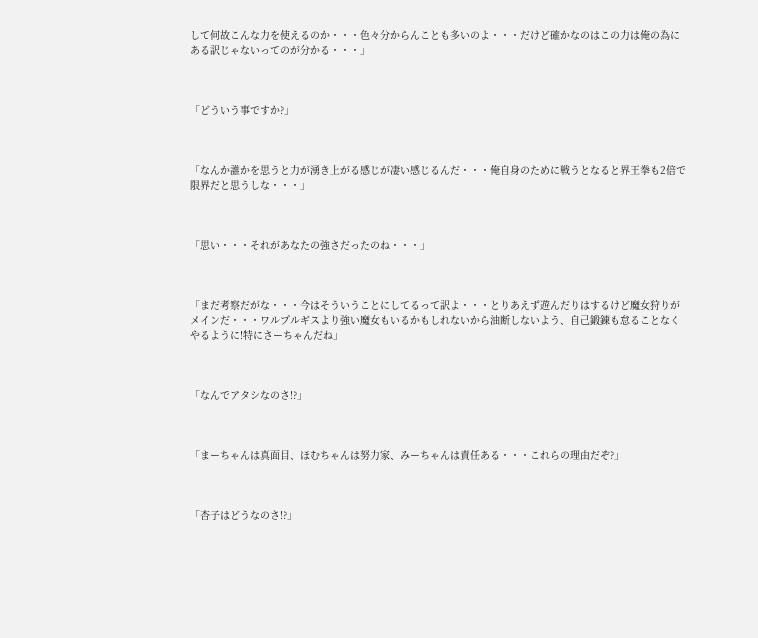して何故こんな力を使えるのか・・・色々分からんことも多いのよ・・・だけど確かなのはこの力は俺の為にある訳じゃないってのが分かる・・・」



「どういう事ですか?」



「なんか誰かを思うと力が湧き上がる感じが凄い感じるんだ・・・俺自身のために戦うとなると界王拳も2倍で限界だと思うしな・・・」



「思い・・・それがあなたの強さだったのね・・・」



「まだ考察だがな・・・今はそういうことにしてるって訳よ・・・とりあえず遊んだりはするけど魔女狩りがメインだ・・・ワルプルギスより強い魔女もいるかもしれないから油断しないよう、自己鍛錬も怠ることなくやるように!特にさーちゃんだね」



「なんでアタシなのさ!?」



「まーちゃんは真面目、ほむちゃんは努力家、みーちゃんは責任ある・・・これらの理由だぞ?」



「杏子はどうなのさ!?」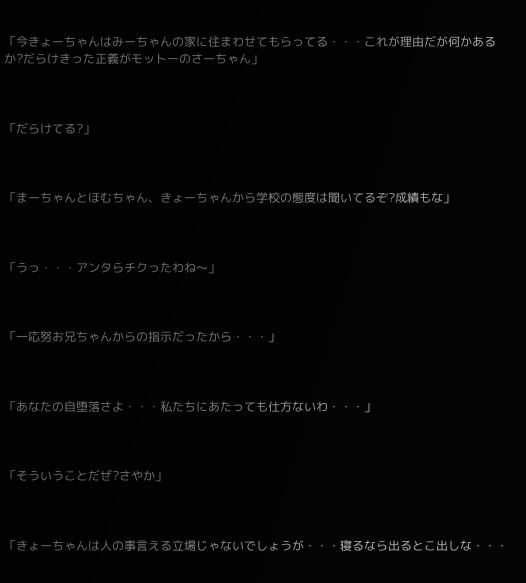「今きょーちゃんはみーちゃんの家に住まわせてもらってる・・・これが理由だが何かあるか?だらけきった正義がモットーのさーちゃん」



「だらけてる?」



「まーちゃんとほむちゃん、きょーちゃんから学校の態度は聞いてるぞ?成績もな」



「うっ・・・アンタらチクったわね〜」



「一応努お兄ちゃんからの指示だったから・・・」



「あなたの自堕落さよ・・・私たちにあたっても仕方ないわ・・・」



「そういうことだぜ?さやか」



「きょーちゃんは人の事言える立場じゃないでしょうが・・・寝るなら出るとこ出しな・・・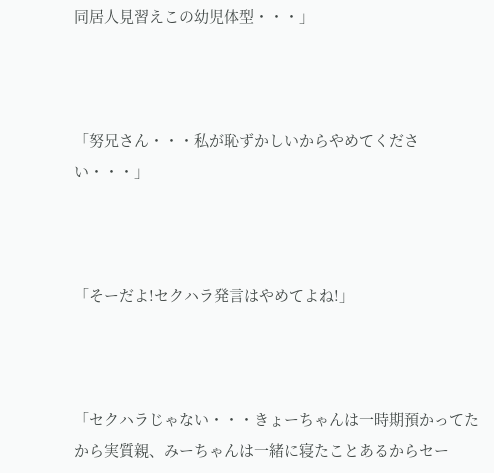同居人見習えこの幼児体型・・・」



「努兄さん・・・私が恥ずかしいからやめてください・・・」



「そーだよ!セクハラ発言はやめてよね!」



「セクハラじゃない・・・きょーちゃんは一時期預かってたから実質親、みーちゃんは一緒に寝たことあるからセー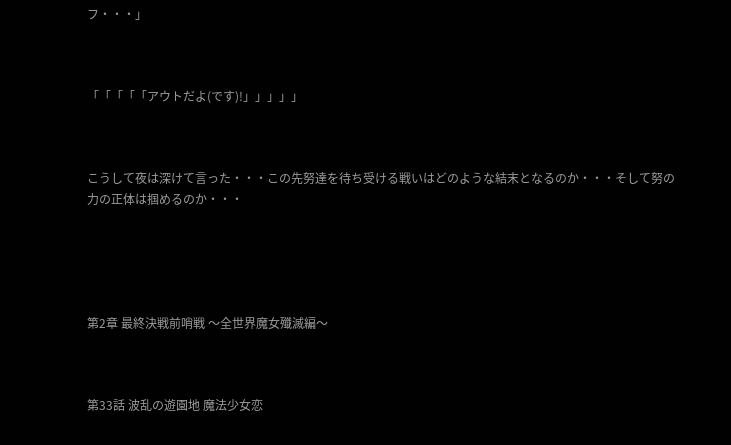フ・・・」



「「「「「アウトだよ(です)!」」」」」



こうして夜は深けて言った・・・この先努達を待ち受ける戦いはどのような結末となるのか・・・そして努の力の正体は掴めるのか・・・





第2章 最終決戦前哨戦 〜全世界魔女殲滅編〜



第33話 波乱の遊園地 魔法少女恋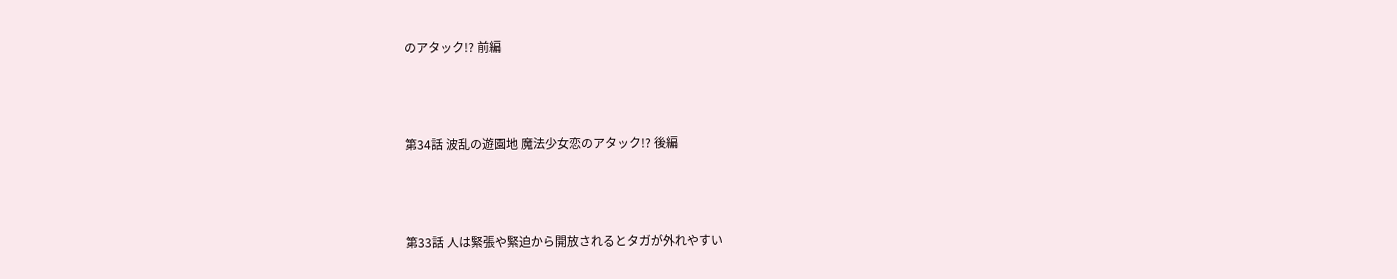のアタック!? 前編



第34話 波乱の遊園地 魔法少女恋のアタック!? 後編



第33話 人は緊張や緊迫から開放されるとタガが外れやすい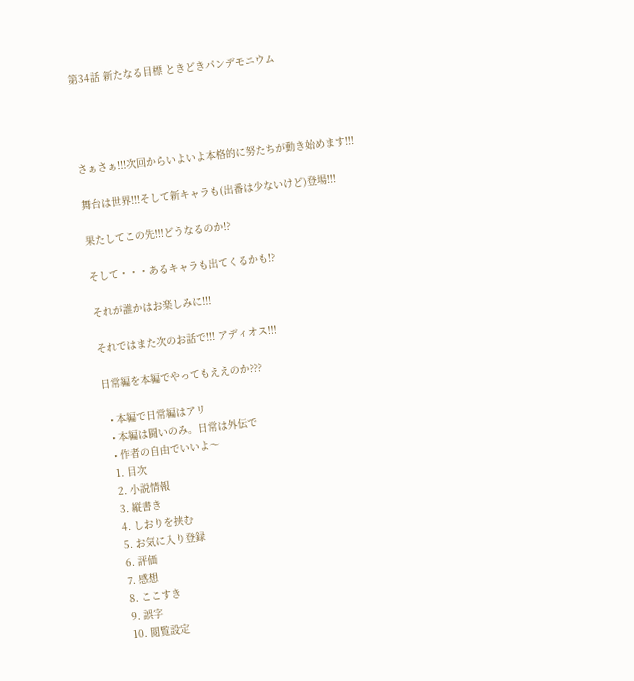第34話 新たなる目標 ときどきパンデモニウム




さぁさぁ!!!次回からいよいよ本格的に努たちが動き始めます!!!

舞台は世界!!!そして新キャラも(出番は少ないけど)登場!!!

果たしてこの先!!!どうなるのか!?

そして・・・あるキャラも出てくるかも!?

それが誰かはお楽しみに!!!

それではまた次のお話で!!! アディオス!!!

日常編を本編でやってもええのか???

  • 本編で日常編はアリ
  • 本編は闘いのみ。日常は外伝で
  • 作者の自由でいいよ〜
  1. 目次
  2. 小説情報
  3. 縦書き
  4. しおりを挟む
  5. お気に入り登録
  6. 評価
  7. 感想
  8. ここすき
  9. 誤字
  10. 閲覧設定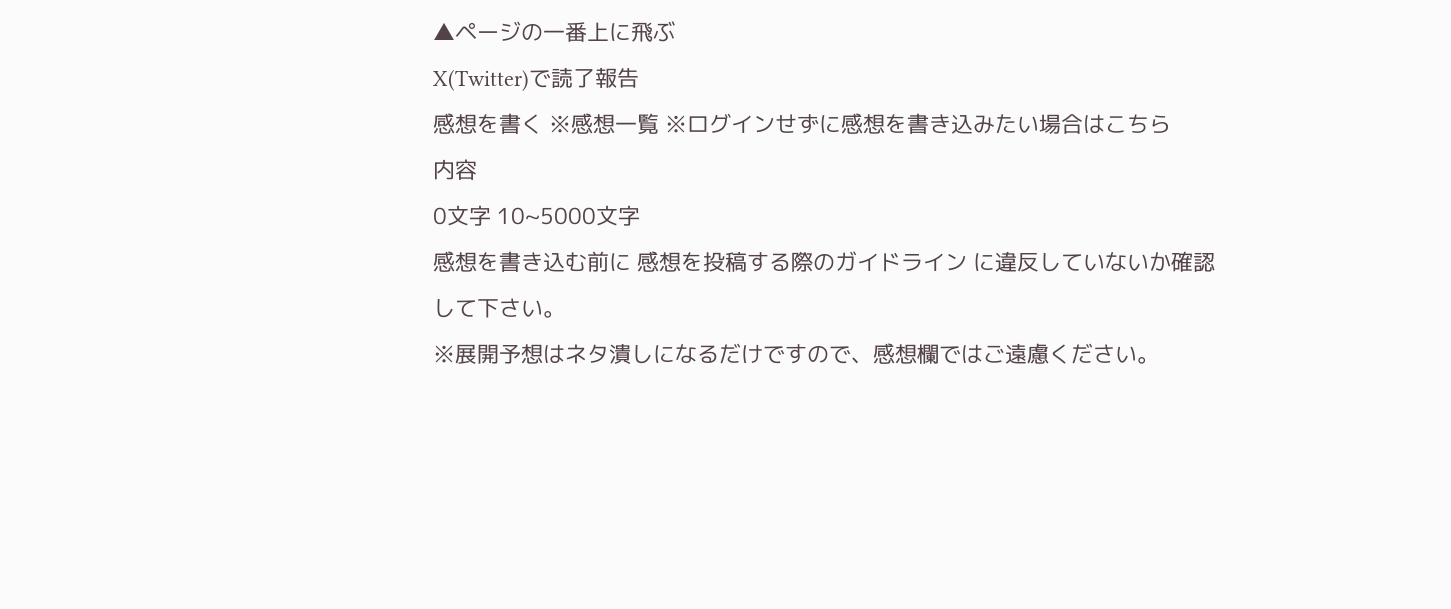▲ページの一番上に飛ぶ
X(Twitter)で読了報告
感想を書く ※感想一覧 ※ログインせずに感想を書き込みたい場合はこちら
内容
0文字 10~5000文字
感想を書き込む前に 感想を投稿する際のガイドライン に違反していないか確認して下さい。
※展開予想はネタ潰しになるだけですので、感想欄ではご遠慮ください。